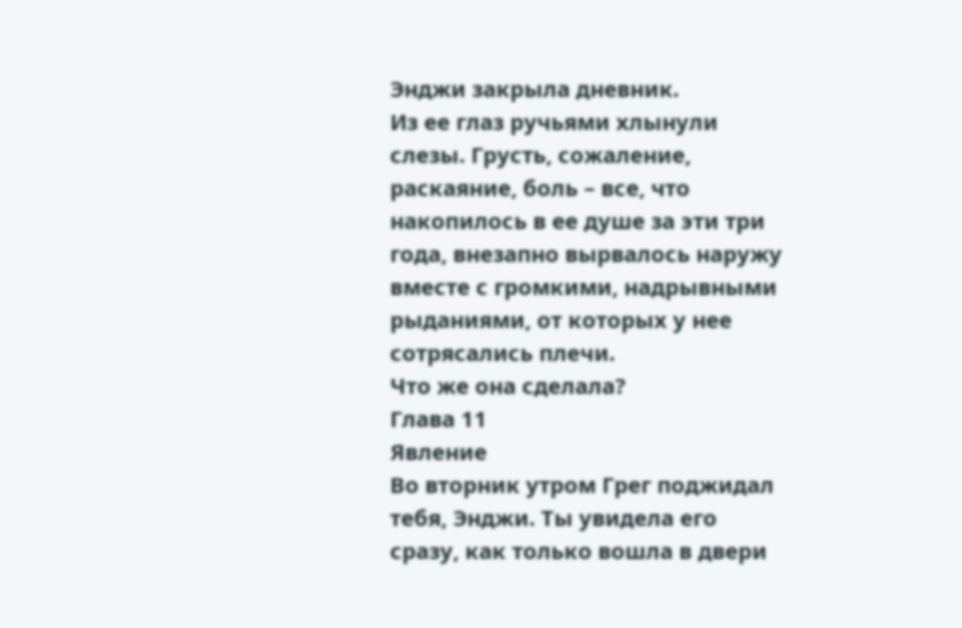Энджи закрыла дневник.
Из ее глаз ручьями хлынули слезы. Грусть, сожаление, раскаяние, боль – все, что накопилось в ее душе за эти три года, внезапно вырвалось наружу вместе с громкими, надрывными рыданиями, от которых у нее сотрясались плечи.
Что же она сделала?
Глава 11
Явление
Во вторник утром Грег поджидал тебя, Энджи. Ты увидела его сразу, как только вошла в двери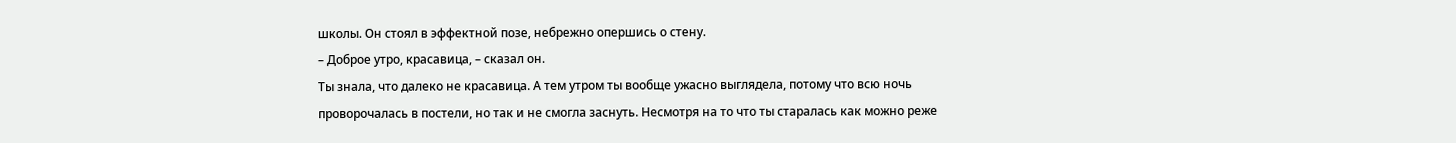школы. Он стоял в эффектной позе, небрежно опершись о стену.
– Доброе утро, красавица, – сказал он.
Ты знала, что далеко не красавица. А тем утром ты вообще ужасно выглядела, потому что всю ночь проворочалась в постели, но так и не смогла заснуть. Несмотря на то что ты старалась как можно реже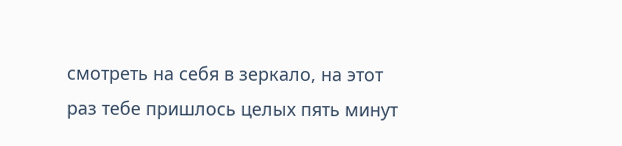смотреть на себя в зеркало, на этот раз тебе пришлось целых пять минут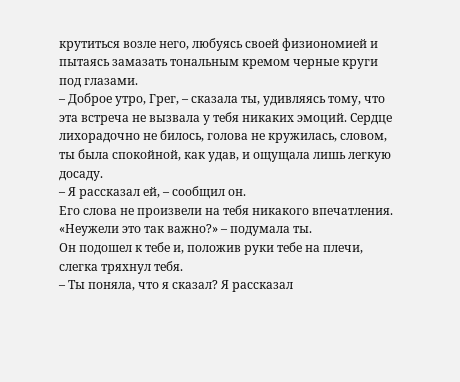крутиться возле него, любуясь своей физиономией и пытаясь замазать тональным кремом черные круги под глазами.
– Доброе утро, Грег, – сказала ты, удивляясь тому, что эта встреча не вызвала у тебя никаких эмоций. Сердце лихорадочно не билось, голова не кружилась, словом, ты была спокойной, как удав, и ощущала лишь легкую досаду.
– Я рассказал ей, – сообщил он.
Его слова не произвели на тебя никакого впечатления. «Неужели это так важно?» – подумала ты.
Он подошел к тебе и, положив руки тебе на плечи, слегка тряхнул тебя.
– Ты поняла, что я сказал? Я рассказал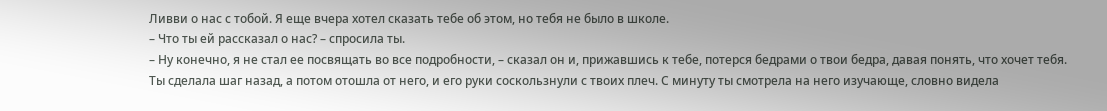Ливви о нас с тобой. Я еще вчера хотел сказать тебе об этом, но тебя не было в школе.
– Что ты ей рассказал о нас? – спросила ты.
– Ну конечно, я не стал ее посвящать во все подробности, – сказал он и, прижавшись к тебе, потерся бедрами о твои бедра, давая понять, что хочет тебя.
Ты сделала шаг назад, а потом отошла от него, и его руки соскользнули с твоих плеч. С минуту ты смотрела на него изучающе, словно видела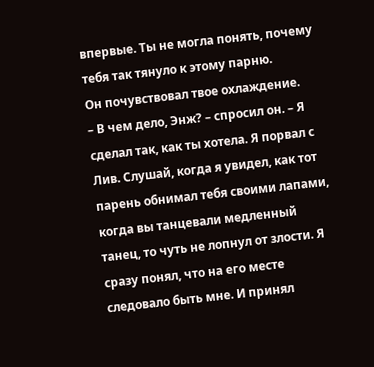впервые. Ты не могла понять, почему тебя так тянуло к этому парню.
Он почувствовал твое охлаждение.
– В чем дело, Энж? – спросил он. – Я сделал так, как ты хотела. Я порвал с Лив. Слушай, когда я увидел, как тот парень обнимал тебя своими лапами, когда вы танцевали медленный танец, то чуть не лопнул от злости. Я сразу понял, что на его месте следовало быть мне. И принял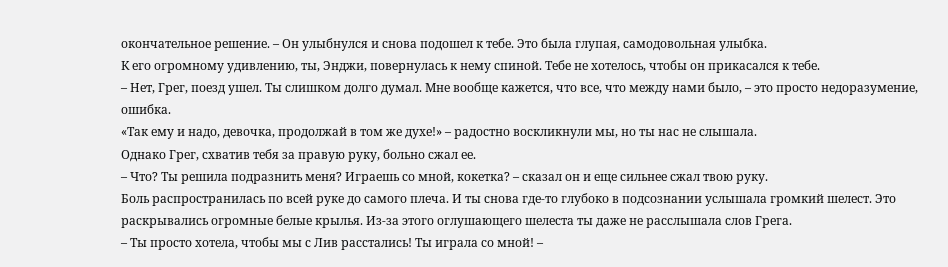окончательное решение. – Он улыбнулся и снова подошел к тебе. Это была глупая, самодовольная улыбка.
К его огромному удивлению, ты, Энджи, повернулась к нему спиной. Тебе не хотелось, чтобы он прикасался к тебе.
– Нет, Грег, поезд ушел. Ты слишком долго думал. Мне вообще кажется, что все, что между нами было, – это просто недоразумение, ошибка.
«Так ему и надо, девочка, продолжай в том же духе!» – радостно воскликнули мы, но ты нас не слышала.
Однако Грег, схватив тебя за правую руку, больно сжал ее.
– Что? Ты решила подразнить меня? Играешь со мной, кокетка? – сказал он и еще сильнее сжал твою руку.
Боль распространилась по всей руке до самого плеча. И ты снова где-то глубоко в подсознании услышала громкий шелест. Это раскрывались огромные белые крылья. Из-за этого оглушающего шелеста ты даже не расслышала слов Грега.
– Ты просто хотела, чтобы мы с Лив расстались! Ты играла со мной! –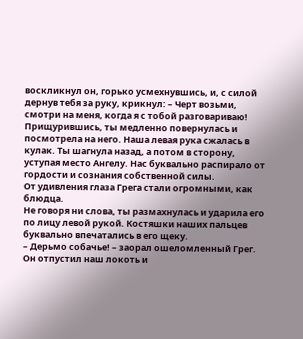воскликнул он, горько усмехнувшись, и, с силой дернув тебя за руку, крикнул: – Черт возьми, смотри на меня, когда я с тобой разговариваю!
Прищурившись, ты медленно повернулась и посмотрела на него. Наша левая рука сжалась в кулак. Ты шагнула назад, а потом в сторону, уступая место Ангелу. Нас буквально распирало от гордости и сознания собственной силы.
От удивления глаза Грега стали огромными, как блюдца.
Не говоря ни слова, ты размахнулась и ударила его по лицу левой рукой. Костяшки наших пальцев буквально впечатались в его щеку.
– Дерьмо собачье! – заорал ошеломленный Грег.
Он отпустил наш локоть и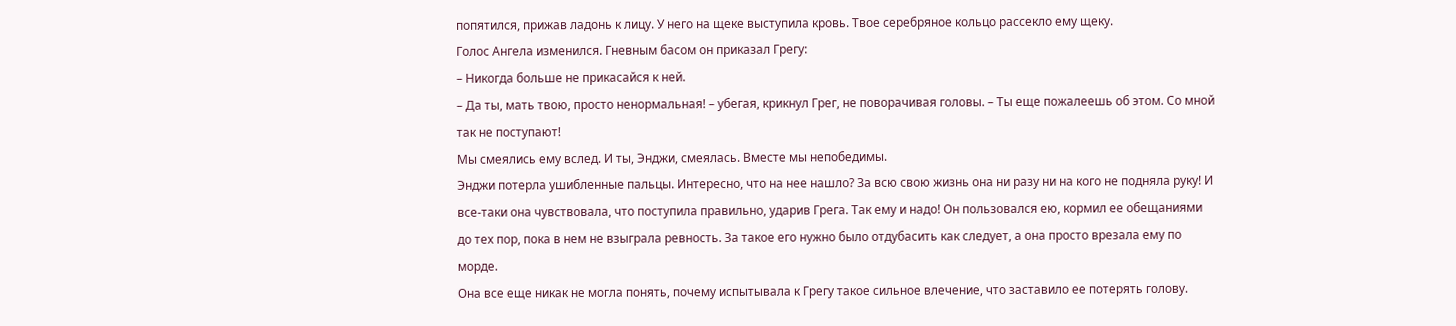попятился, прижав ладонь к лицу. У него на щеке выступила кровь. Твое серебряное кольцо рассекло ему щеку.
Голос Ангела изменился. Гневным басом он приказал Грегу:
– Никогда больше не прикасайся к ней.
– Да ты, мать твою, просто ненормальная! – убегая, крикнул Грег, не поворачивая головы. – Ты еще пожалеешь об этом. Со мной так не поступают!
Мы смеялись ему вслед. И ты, Энджи, смеялась. Вместе мы непобедимы.
Энджи потерла ушибленные пальцы. Интересно, что на нее нашло? За всю свою жизнь она ни разу ни на кого не подняла руку! И все-таки она чувствовала, что поступила правильно, ударив Грега. Так ему и надо! Он пользовался ею, кормил ее обещаниями до тех пор, пока в нем не взыграла ревность. За такое его нужно было отдубасить как следует, а она просто врезала ему по морде.
Она все еще никак не могла понять, почему испытывала к Грегу такое сильное влечение, что заставило ее потерять голову.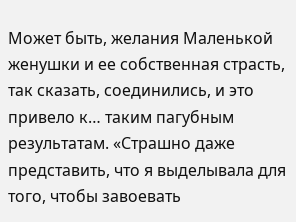Может быть, желания Маленькой женушки и ее собственная страсть, так сказать, соединились, и это привело к… таким пагубным результатам. «Страшно даже представить, что я выделывала для того, чтобы завоевать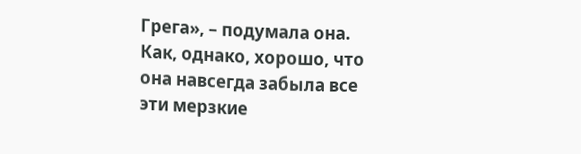Грега», – подумала она. Как, однако, хорошо, что она навсегда забыла все эти мерзкие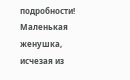подробности! Маленькая женушка, исчезая из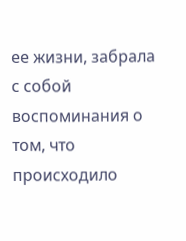ее жизни, забрала с собой воспоминания о том, что происходило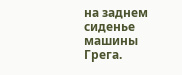на заднем сиденье машины Грега.